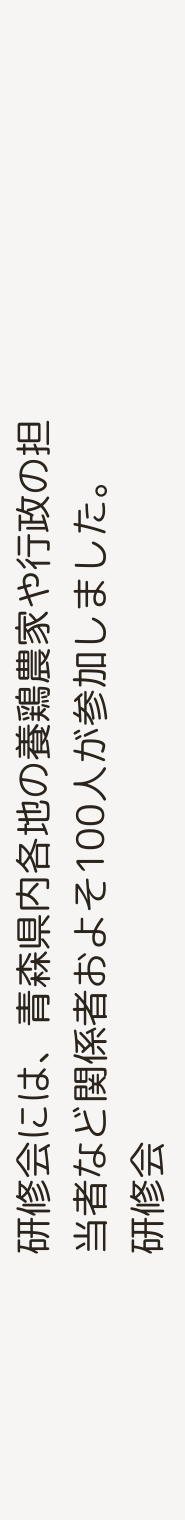研修会には、青森県内各地の養鶏農家や行政の担当者など関係者およそ100人が参加しました。
研修会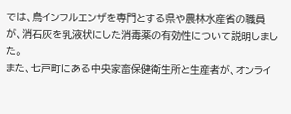では、鳥インフルエンザを専門とする県や農林水産省の職員が、消石灰を乳液状にした消毒薬の有効性について説明しました。
また、七戸町にある中央家畜保健衛生所と生産者が、オンライ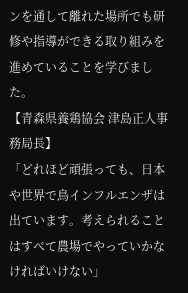ンを通して離れた場所でも研修や指導ができる取り組みを進めていることを学びました。
【青森県養鶏協会 津島正人事務局長】
「どれほど頑張っても、日本や世界で鳥インフルエンザは出ています。考えられることはすべて農場でやっていかなければいけない」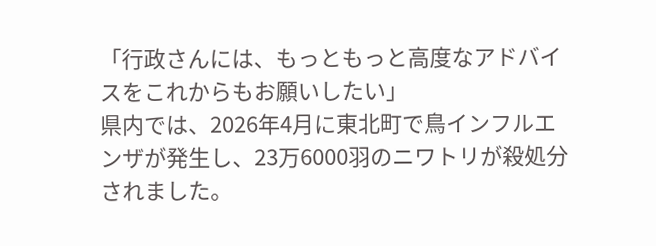「行政さんには、もっともっと高度なアドバイスをこれからもお願いしたい」
県内では、2026年4月に東北町で鳥インフルエンザが発生し、23万6000羽のニワトリが殺処分されました。